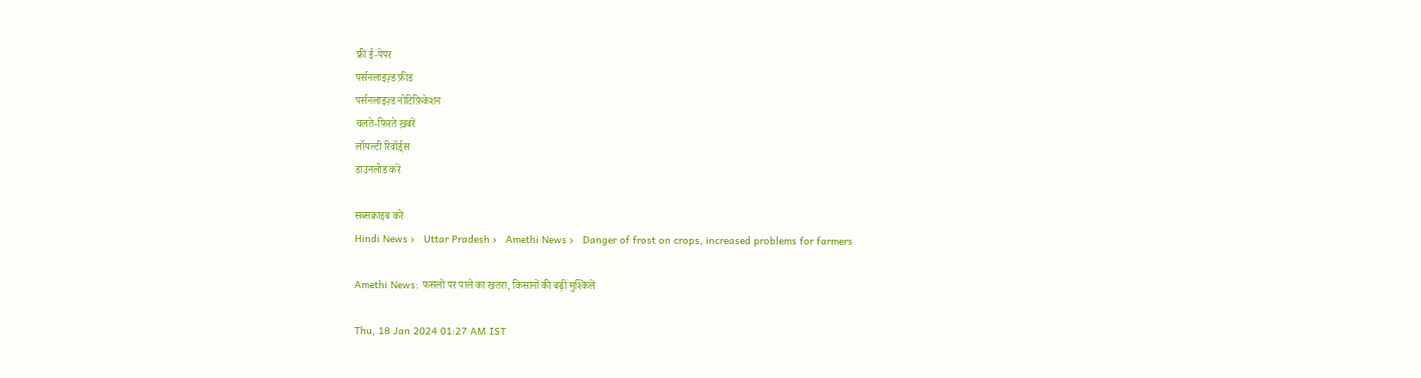फ्री ई-पेपर
पर्सनलाइज़्ड फ़ीड
पर्सनलाइज़्ड नोटिफ़िकेशन
चलते-फिरते ख़बरें
लॉयल्टी रिवॉर्ड्स
डाउनलोड करें

सब्सक्राइब करें
Hindi News ›   Uttar Pradesh ›   Amethi News ›   Danger of frost on crops, increased problems for farmers

Amethi News: फसलों पर पाले का खतरा, किसानों की बढ़ीं मुश्किलें

Thu, 18 Jan 2024 01:27 AM IST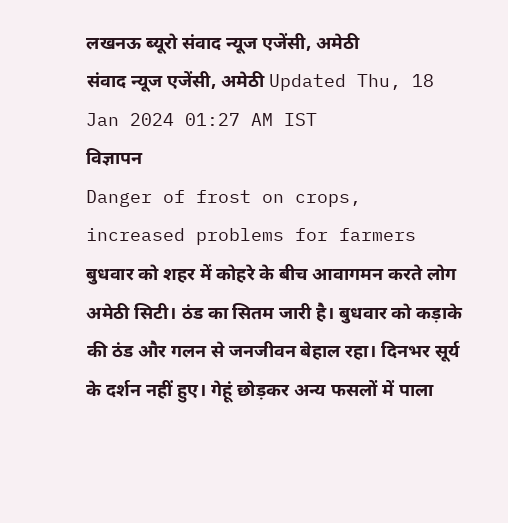लखनऊ ब्यूरो संवाद न्यूज एजेंसी, अमेठी
संवाद न्यूज एजेंसी, अमेठी Updated Thu, 18 Jan 2024 01:27 AM IST
विज्ञापन
Danger of frost on crops, increased problems for farmers
बुधवार को शहर में कोहरे के बीच आवागमन करते लोग
अमेठी सिटी। ठंड का सितम जारी है। बुधवार को कड़ाके की ठंड और गलन से जनजीवन बेहाल रहा। दिनभर सूर्य के दर्शन नहीं हुए। गेहूं छोड़कर अन्य फसलों में पाला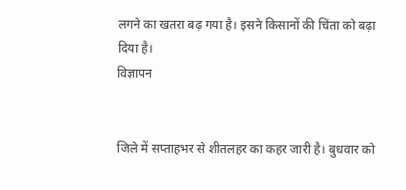लगने का खतरा बढ़ गया है। इसने किसानों की चिंता को बढ़ा दिया है।
विज्ञापन


जिले में सप्ताहभर से शीतलहर का कहर जारी है। बुधवार को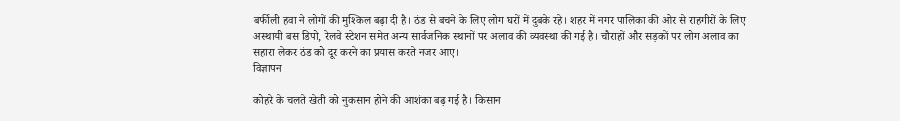बर्फीली हवा ने लोगों की मुश्किल बढ़ा दी है। ठंड से बचने के लिए लोग घरों में दुबके रहे। शहर में नगर पालिका की ओर से राहगीरों के लिए अस्थायी बस डिपो, रेलवे स्टेशन समेत अन्य सार्वजनिक स्थानों पर अलाव की व्यवस्था की गई है। चौराहों और सड़कों पर लोग अलाव का सहारा लेकर ठंड को दूर करने का प्रयास करते नजर आए।
विज्ञापन

कोहरे के चलते खेती को नुकसान होने की आशंका बढ़ गई है। किसान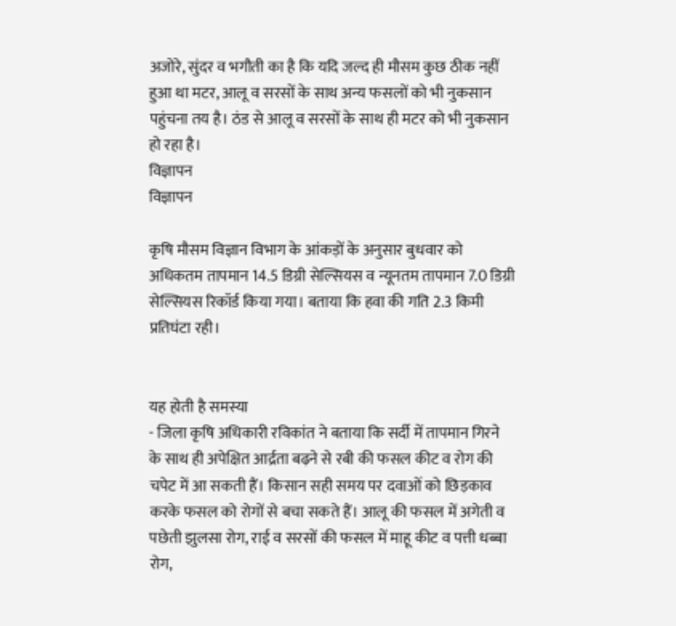अजोरे, सुंदर व भगौती का है कि यदि जल्द ही मौसम कुछ ठीक नहीं हुआ था मटर, आलू व सरसों के साथ अन्य फसलों को भी नुकसान पहुंचना तय है। ठंड से आलू व सरसों के साथ ही मटर को भी नुकसान हो रहा है।
विज्ञापन
विज्ञापन

कृषि मौसम विज्ञान विभाग के आंकड़ों के अनुसार बुधवार को अधिकतम तापमान 14.5 डिग्री सेल्सियस व न्यूनतम तापमान 7.0 डिग्री सेल्सियस रिकॉर्ड किया गया। बताया कि हवा की गति 2.3 किमी प्रतिघंटा रही।


यह होती है समस्या
- जिला कृषि अधिकारी रविकांत ने बताया कि सर्दी में तापमान गिरने के साथ ही अपेक्षित आर्द्रता बढ़ने से रबी की फसल कीट व रोग की चपेट में आ सकती हैं। किसान सही समय पर दवाओं को छिड़काव करके फसल को रोगों से बचा सकते हैं। आलू की फसल में अगेती व पछेती झुलसा रोग, राई व सरसों की फसल में माहू कीट व पत्ती धब्बा रोग,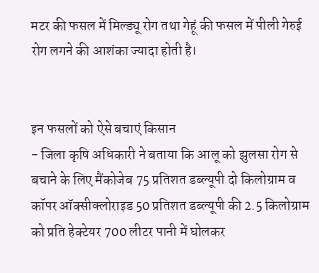मटर की फसल में मिल्ड्यू रोग तथा गेहूं की फसल में पीली गेरुई रोग लगने की आशंका ज्यादा होती है।


इन फसलों को ऐसे बचाएं किसान
- जिला कृषि अधिकारी ने बताया कि आलू को झुलसा रोग से बचाने के लिए मैंकोजेब 75 प्रतिशत डब्ल्यूपी दो किलोग्राम व कॉपर ऑक्सीक्लोराइड 50 प्रतिशत डब्ल्यूपी की 2.5 किलोग्राम को प्रति हेक्टेयर 700 लीटर पानी में घोलकर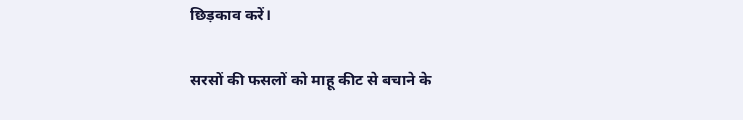छिड़काव करें।

सरसों की फसलों को माहू कीट से बचाने के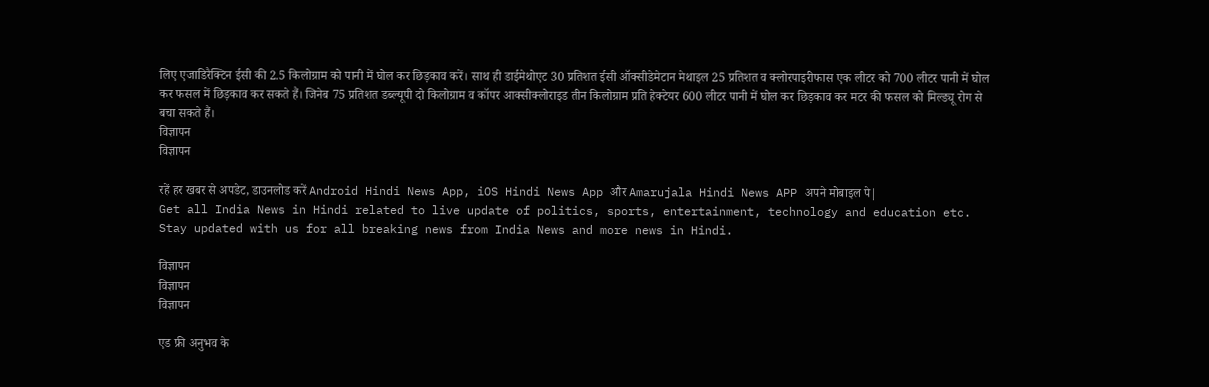लिए एजाडिरैक्टिन ईसी की 2.5 किलोग्राम को पानी में घोल कर छिड़काव करें। साथ ही डाईमेथोएट 30 प्रतिशत ईसी ऑक्सीडेमेटान मेथाइल 25 प्रतिशत व क्लोरपाइरीफास एक लीटर को 700 लीटर पानी में घोल कर फसल में छिड़काव कर सकते हैं। जिनेब 75 प्रतिशत डब्ल्यूपी दो किलोग्राम व कॉपर आक्सीक्लोराइड तीन किलोग्राम प्रति हेक्टेयर 600 लीटर पानी में घोल कर छिड़काव कर मटर की फसल को मिल्ड्यू रोग से बचा सकते हैं।
विज्ञापन
विज्ञापन

रहें हर खबर से अपडेट, डाउनलोड करें Android Hindi News App, iOS Hindi News App और Amarujala Hindi News APP अपने मोबाइल पे|
Get all India News in Hindi related to live update of politics, sports, entertainment, technology and education etc. Stay updated with us for all breaking news from India News and more news in Hindi.

विज्ञापन
विज्ञापन
विज्ञापन

एड फ्री अनुभव के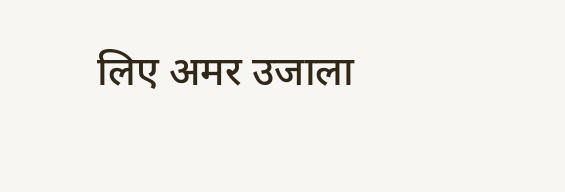लिए अमर उजाला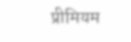प्रीमियम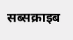सब्सक्राइब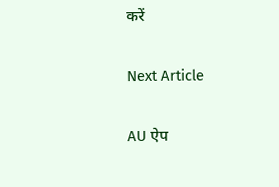करें

Next Article

AU ऐप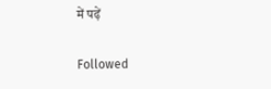में पढ़ें

Followed